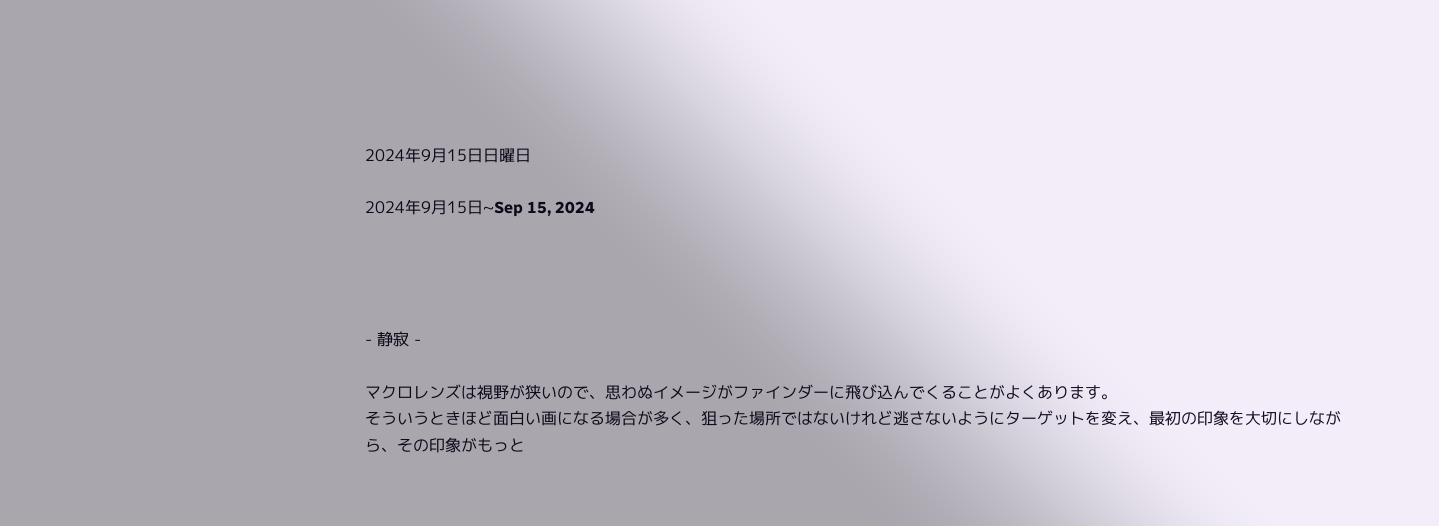2024年9月15日日曜日

2024年9月15日~Sep 15, 2024




- 静寂 -

マクロレンズは視野が狭いので、思わぬイメージがファインダーに飛び込んでくることがよくあります。
そういうときほど面白い画になる場合が多く、狙った場所ではないけれど逃さないようにターゲットを変え、最初の印象を大切にしながら、その印象がもっと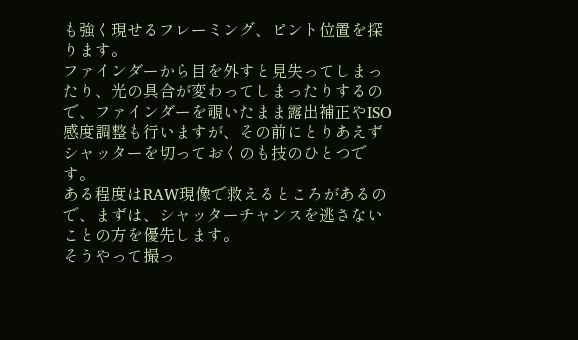も強く現せるフレーミング、ピント位置を探ります。
ファインダーから目を外すと見失ってしまったり、光の具合が変わってしまったりするので、ファインダーを覗いたまま露出補正やISO感度調整も行いますが、その前にとりあえずシャッターを切っておくのも技のひとつです。
ある程度はRAW現像で救えるところがあるので、まずは、シャッターチャンスを逃さないことの方を優先します。
そうやって撮っ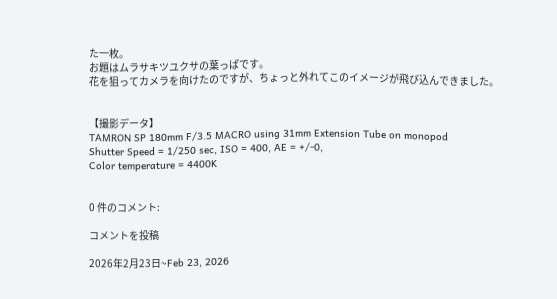た一枚。
お題はムラサキツユクサの葉っぱです。
花を狙ってカメラを向けたのですが、ちょっと外れてこのイメージが飛び込んできました。


【撮影データ】
TAMRON SP 180mm F/3.5 MACRO using 31mm Extension Tube on monopod
Shutter Speed = 1/250 sec, ISO = 400, AE = +/-0,
Color temperature = 4400K


0 件のコメント:

コメントを投稿

2026年2月23日~Feb 23, 2026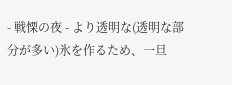- 戦慄の夜 - より透明な(透明な部分が多い)氷を作るため、一旦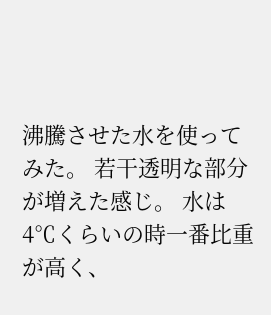沸騰させた水を使ってみた。 若干透明な部分が増えた感じ。 水は4℃くらいの時一番比重が高く、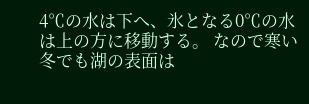4℃の水は下へ、氷となる0℃の水は上の方に移動する。 なので寒い冬でも湖の表面は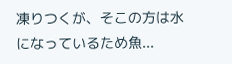凍りつくが、そこの方は水になっているため魚...